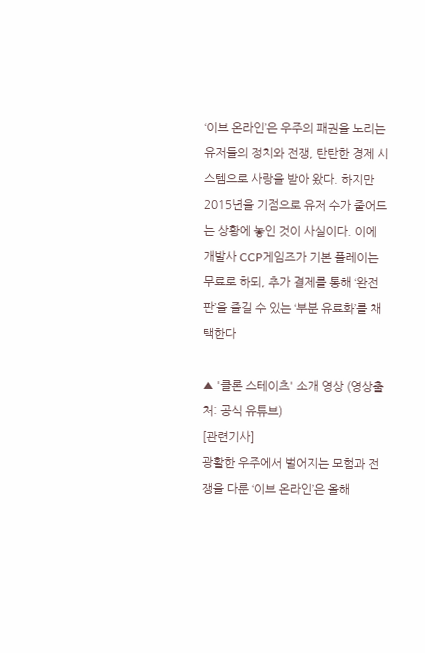‘이브 온라인’은 우주의 패권을 노리는 유저들의 정치와 전쟁, 탄탄한 경제 시스템으로 사랑을 받아 왔다. 하지만 2015년을 기점으로 유저 수가 줄어드는 상황에 놓인 것이 사실이다. 이에 개발사 CCP게임즈가 기본 플레이는 무료로 하되, 추가 결제를 통해 ‘완전판’을 즐길 수 있는 ‘부분 유료화’를 채택한다

▲ '클론 스테이츠' 소개 영상 (영상출처: 공식 유튜브)
[관련기사]
광활한 우주에서 벌어지는 모험과 전쟁을 다룬 ‘이브 온라인’은 올해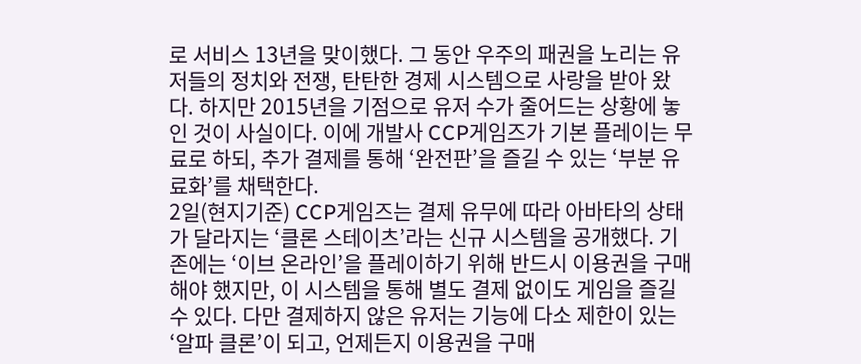로 서비스 13년을 맞이했다. 그 동안 우주의 패권을 노리는 유저들의 정치와 전쟁, 탄탄한 경제 시스템으로 사랑을 받아 왔다. 하지만 2015년을 기점으로 유저 수가 줄어드는 상황에 놓인 것이 사실이다. 이에 개발사 CCP게임즈가 기본 플레이는 무료로 하되, 추가 결제를 통해 ‘완전판’을 즐길 수 있는 ‘부분 유료화’를 채택한다.
2일(현지기준) CCP게임즈는 결제 유무에 따라 아바타의 상태가 달라지는 ‘클론 스테이츠’라는 신규 시스템을 공개했다. 기존에는 ‘이브 온라인’을 플레이하기 위해 반드시 이용권을 구매해야 했지만, 이 시스템을 통해 별도 결제 없이도 게임을 즐길 수 있다. 다만 결제하지 않은 유저는 기능에 다소 제한이 있는 ‘알파 클론’이 되고, 언제든지 이용권을 구매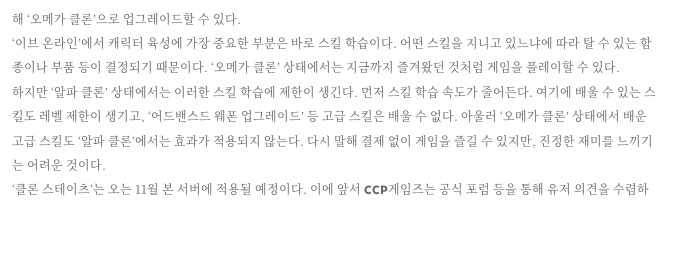해 ‘오메가 클론’으로 업그레이드할 수 있다.
‘이브 온라인’에서 캐릭터 육성에 가장 중요한 부분은 바로 스킬 학습이다. 어떤 스킬을 지니고 있느냐에 따라 탈 수 있는 함종이나 부품 등이 결정되기 때문이다. ‘오메가 클론’ 상태에서는 지금까지 즐겨왔던 것처럼 게임을 플레이할 수 있다.
하지만 ‘알파 클론’ 상태에서는 이러한 스킬 학습에 제한이 생긴다. 먼저 스킬 학습 속도가 줄어든다. 여기에 배울 수 있는 스킬도 레벨 제한이 생기고, ‘어드밴스드 웨폰 업그레이드’ 등 고급 스킬은 배울 수 없다. 아울러 ‘오메가 클론’ 상태에서 배운 고급 스킬도 ‘알파 클론’에서는 효과가 적용되지 않는다. 다시 말해 결제 없이 게임을 즐길 수 있지만, 진정한 재미를 느끼기는 어려운 것이다.
‘클론 스테이츠’는 오는 11월 본 서버에 적용될 예정이다. 이에 앞서 CCP게임즈는 공식 포럼 등을 통해 유저 의견을 수렴하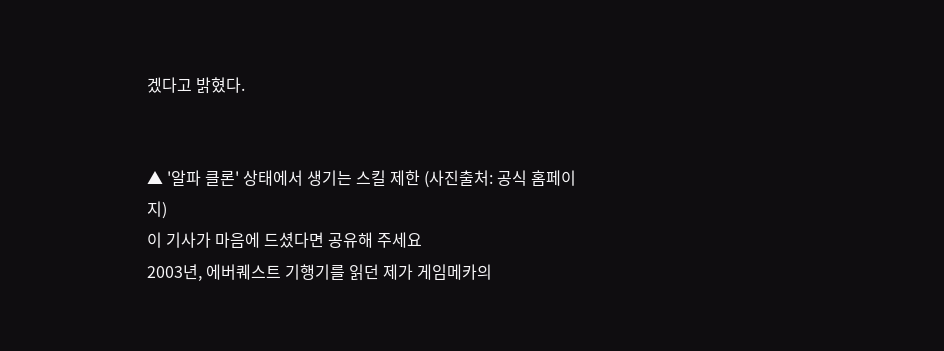겠다고 밝혔다.


▲ '알파 클론' 상태에서 생기는 스킬 제한 (사진출처: 공식 홈페이지)
이 기사가 마음에 드셨다면 공유해 주세요
2003년, 에버퀘스트 기행기를 읽던 제가 게임메카의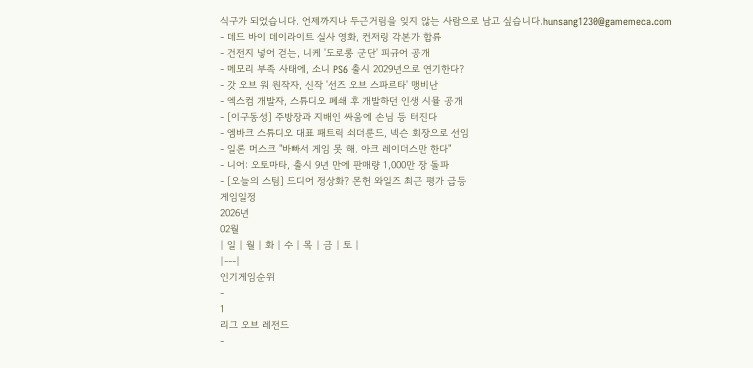식구가 되었습니다. 언제까지나 두근거림을 잊지 않는 사람으로 남고 싶습니다.hunsang1230@gamemeca.com
- 데드 바이 데이라이트 실사 영화, 컨저링 각본가 합류
- 건전지 넣어 걷는, 니케 '도로롱 군단' 피규어 공개
- 메모리 부족 사태에, 소니 PS6 출시 2029년으로 연기한다?
- 갓 오브 워 원작자, 신작 '선즈 오브 스파르타' 맹비난
- 엑스컴 개발자, 스튜디오 폐쇄 후 개발하던 인생 시뮬 공개
- [이구동성] 주방장과 지배인 싸움에 손님 등 터진다
- 엠바크 스튜디오 대표 패트릭 쇠더룬드, 넥슨 회장으로 선임
- 일론 머스크 "바빠서 게임 못 해. 아크 레이더스만 한다"
- 니어: 오토마타, 출시 9년 만에 판매량 1,000만 장 돌파
- [오늘의 스팀] 드디어 정상화? 몬헌 와일즈 최근 평가 급등
게임일정
2026년
02월
| 일 | 월 | 화 | 수 | 목 | 금 | 토 |
|---|
인기게임순위
-
1
리그 오브 레전드
-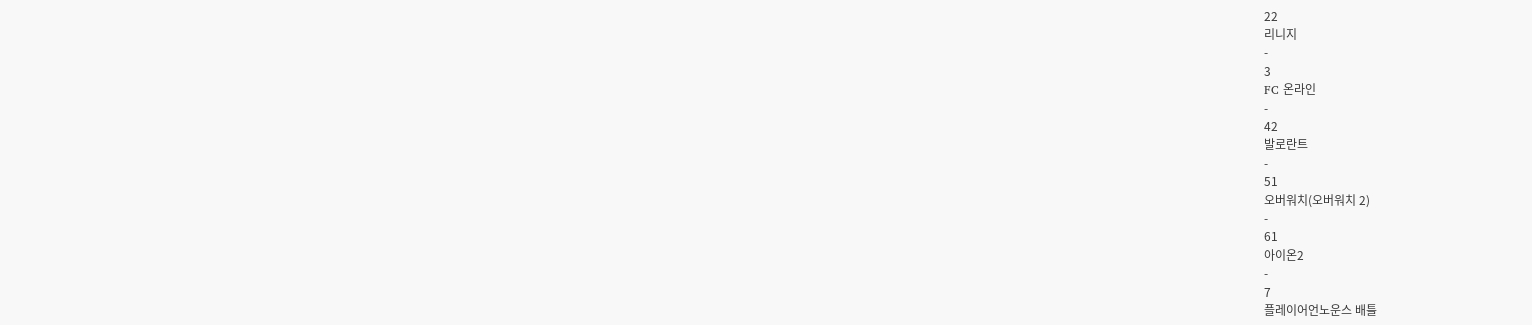22
리니지
-
3
FC 온라인
-
42
발로란트
-
51
오버워치(오버워치 2)
-
61
아이온2
-
7
플레이어언노운스 배틀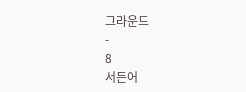그라운드
-
8
서든어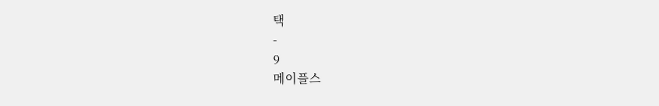택
-
9
메이플스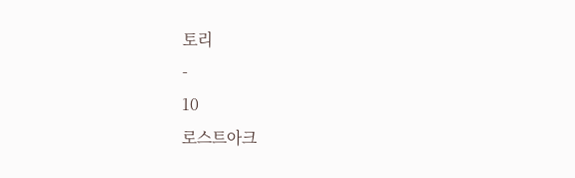토리
-
10
로스트아크